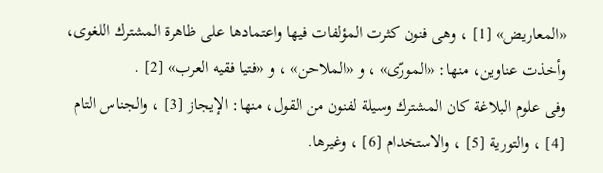«المعاريض» [1] ، وهى فنون كثرت المؤلفات فيها واعتمادها على ظاهرة المشترك اللغوى، وأخذت عناوين، منها: «المورّى» ، و «الملاحن» ، و «فتيا فقيه العرب» [2] .
وفى علوم البلاغة كان المشترك وسيلة لفنون من القول، منها: الإيجاز [3] ، والجناس التام [4] ، والتورية [5] ، والاستخدام [6] ، وغيرها.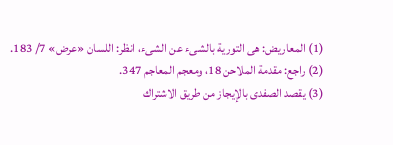(1) المعاريض: هى التورية بالشىء عن الشىء، انظر: اللسان «عرض» 7/ 183.
(2) راجع: مقدمة الملاحن 18، ومعجم المعاجم 347.
(3) يقصد الصفدى بالإيجاز من طريق الاشتراك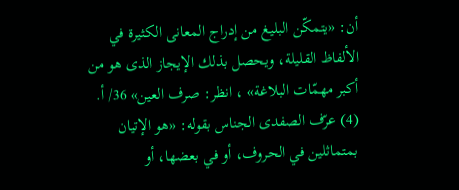أن: «يتمكّن البليغ من إدراج المعانى الكثيرة في الألفاظ القليلة، ويحصل بذلك الإيجاز الذى هو من أكبر مهمّات البلاغة» ، انظر: صرف العين» 36/ أ.
(4) عرّف الصفدى الجناس بقوله: «هو الإتيان بمتماثلين في الحروف، أو في بعضها، أو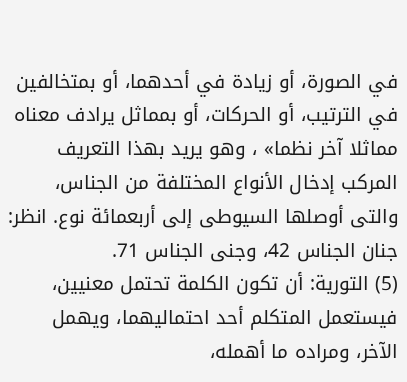في الصورة، أو زيادة في أحدهما، أو بمتخالفين في الترتيب، أو الحركات، أو بمماثل يرادف معناه مماثلا آخر نظما» ، وهو يريد بهذا التعريف المركب إدخال الأنواع المختلفة من الجناس، والتى أوصلها السيوطى إلى أربعمائة نوع. انظر: جنان الجناس 42، وجنى الجناس 71.
(5) التورية: أن تكون الكلمة تحتمل معنيين، فيستعمل المتكلم أحد احتماليهما، ويهمل الآخر، ومراده ما أهمله،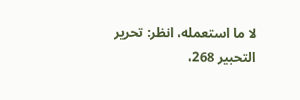لا ما استعمله، انظر: تحرير التحبير 268،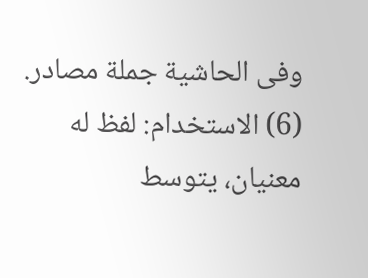وفى الحاشية جملة مصادر.
(6) الاستخدام: لفظ له معنيان، يتوسط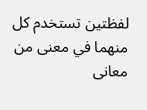لفظتين تستخدم كل منهما في معنى من معانى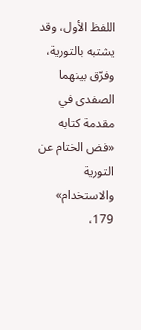اللفظ الأول، وقد يشتبه بالتورية، وفرّق بينهما الصفدى في مقدمة كتابه «فض الختام عن التورية والاستخدام» 179،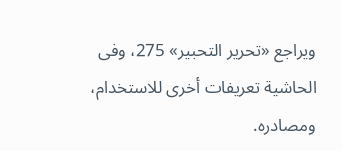ويراجع «تحرير التحبير» 275، وفى الحاشية تعريفات أخرى للاستخدام، ومصادره.